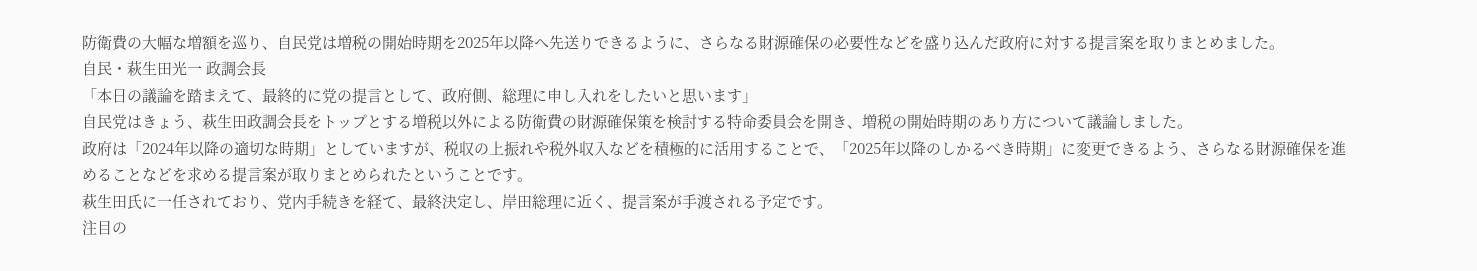防衛費の大幅な増額を巡り、自民党は増税の開始時期を2025年以降へ先送りできるように、さらなる財源確保の必要性などを盛り込んだ政府に対する提言案を取りまとめました。
自民・萩生田光一 政調会長
「本日の議論を踏まえて、最終的に党の提言として、政府側、総理に申し入れをしたいと思います」
自民党はきょう、萩生田政調会長をトップとする増税以外による防衛費の財源確保策を検討する特命委員会を開き、増税の開始時期のあり方について議論しました。
政府は「2024年以降の適切な時期」としていますが、税収の上振れや税外収入などを積極的に活用することで、「2025年以降のしかるべき時期」に変更できるよう、さらなる財源確保を進めることなどを求める提言案が取りまとめられたということです。
萩生田氏に一任されており、党内手続きを経て、最終決定し、岸田総理に近く、提言案が手渡される予定です。
注目の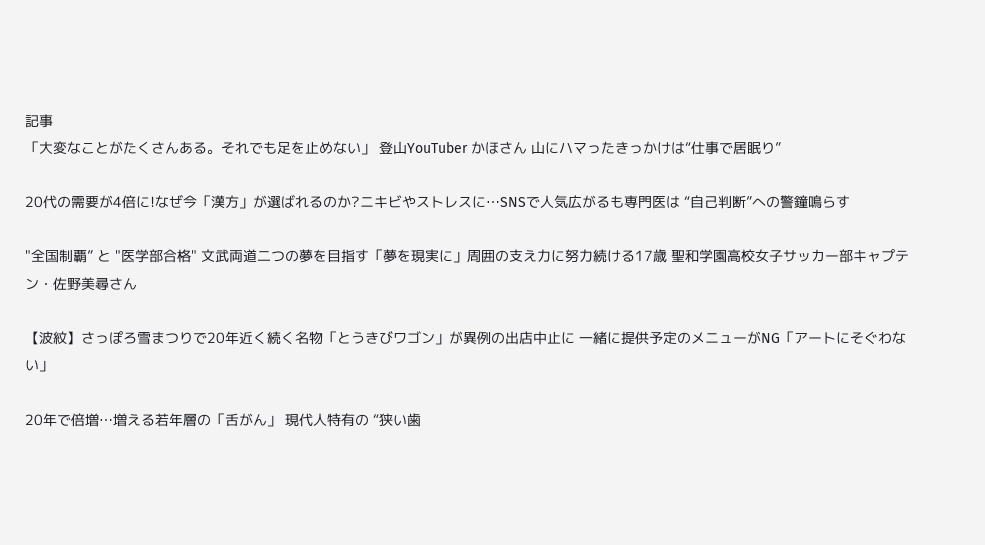記事
「大変なことがたくさんある。それでも足を止めない」 登山YouTuber かほさん 山にハマったきっかけは“仕事で居眠り”

20代の需要が4倍に!なぜ今「漢方」が選ばれるのか?ニキビやストレスに…SNSで人気広がるも専門医は “自己判断”への警鐘鳴らす

"全国制覇” と "医学部合格" 文武両道二つの夢を目指す「夢を現実に」周囲の支え力に努力続ける17歳 聖和学園高校女子サッカー部キャプテン・佐野美尋さん

【波紋】さっぽろ雪まつりで20年近く続く名物「とうきびワゴン」が異例の出店中止に 一緒に提供予定のメニューがNG「アートにそぐわない」

20年で倍増…増える若年層の「舌がん」 現代人特有の “狭い歯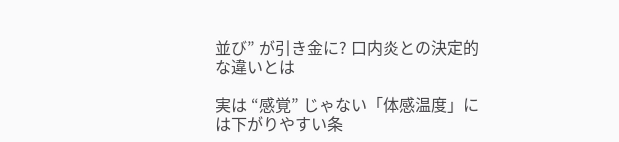並び” が引き金に? 口内炎との決定的な違いとは

実は “感覚” じゃない「体感温度」には下がりやすい条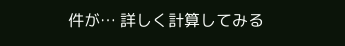件が… 詳しく計算してみる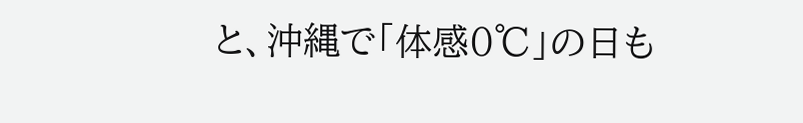と、沖縄で「体感0℃」の日も